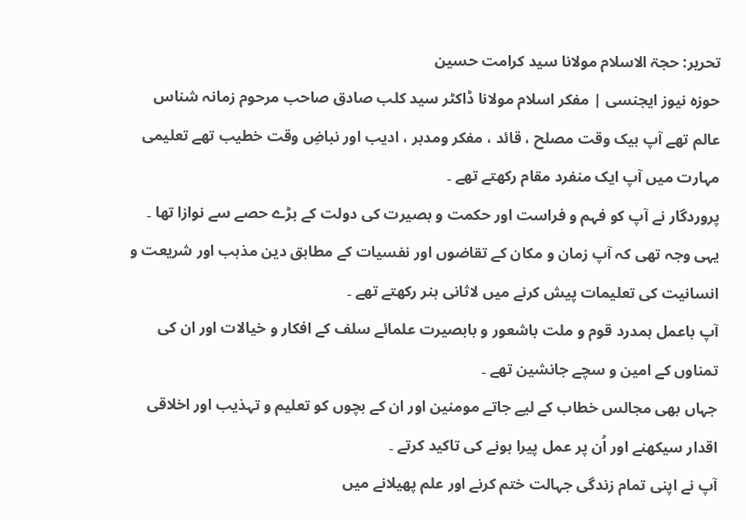تحریر: حجۃ الاسلام مولانا سید کرامت حسین
حوزہ نیوز ایجنسی | مفکر اسلام مولانا ڈاکٹر سید کلب صادق صاحب مرحوم زمانہ شناس عالم تھے آپ بیک وقت مصلح ، قائد ، مفکر ومدبر ، ادیب اور نباضِ وقت خطیب تھے تعلیمی مہارت میں آپ ایک منفرد مقام رکھتے تھے ۔
پروردگار نے آپ کو فہم و فراست اور حکمت و بصیرت کی دولت کے بڑے حصے سے نوازا تھا ۔
یہی وجہ تھی کہ آپ زمان و مکان کے تقاضوں اور نفسیات کے مطابق دین مذہب اور شریعت و انسانیت کی تعلیمات پیش کرنے میں لاثانی ہنر رکھتے تھے ۔
آپ باعمل ہمدرد قوم و ملت باشعور و بابصیرت علمائے سلف کے افکار و خیالات اور ان کی تمناوں کے امین و سچے جانشین تھے ۔
جہاں بھی مجالس خطاب کے لیے جاتے مومنین اور ان کے بچوں کو تعلیم و تہذیب اور اخلاقی اقدار سیکھنے اور اُن پر عمل پیرا ہونے کی تاکید کرتے ۔
آپ نے اپنی تمام زندگی جہالت ختم کرنے اور علم پھیلانے میں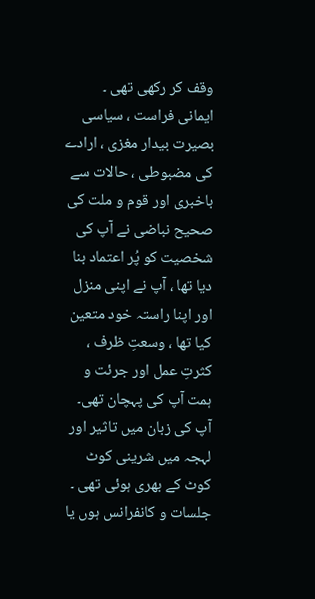وقف کر رکھی تھی ۔
ایمانی فراست ، سیاسی بصیرت بیدار مغزی ، ارادے کی مضبوطی ، حالات سے باخبری اور قوم و ملت کی صحیح نباضی نے آپ کی شخصیت کو پُر اعتماد بنا دیا تھا ، آپ نے اپنی منزل اور اپنا راستہ خود متعین کیا تھا ، وسعتِ ظرف ، کثرتِ عمل اور جرئت و ہمت آپ کی پہچان تھی۔
آپ کی زبان میں تاثیر اور لہجہ میں شرینی کوٹ کوٹ کے بھری ہوئی تھی ۔
جلسات و کانفرانس ہوں یا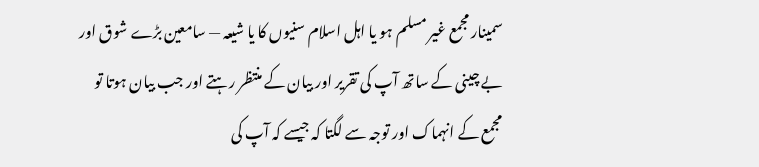سمینار مجمع غیر مسلم ہو یا اہل اسلام سنیوں کا یا شیعہ — سامعین بڑے شوق اور بے چینی کے ساتھ آپ کی تقریر اور بیان کے منتظر رہتے اور جب بیان ہوتا تو مجمع کے انہماک اور توجہ سے لگتا کہ جیسے کہ آپ کی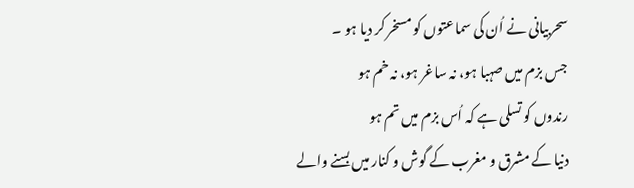سحربیانی نے اُن کی سماعتوں کو مسخر کر دیا ہو ۔
جس بزم میں صہبا ہو، نہ ساغر ہو، نہ خم ہو
رندوں کو تسلی ہے کہ اُس بزم میں تم ہو
دنیا کے مشرق و مغرب کے گوش و کنار میں بسنے والے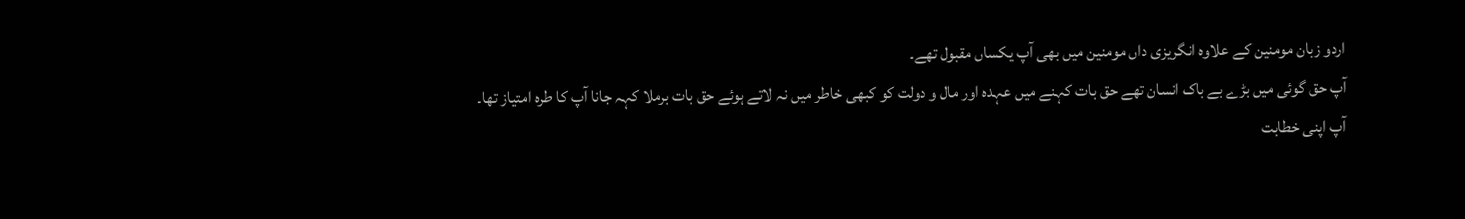اردو زبان مومنین کے علاوہ انگریزی داں مومنین میں بھی آپ یکساں مقبول تھے۔
آپ حق گوئی میں بڑے بے باک انسان تھے حق بات کہنے میں عہدہ اور مال و دولت کو کبھی خاطر میں نہ لاتے ہوئے حق بات برملا کہہ جانا آپ کا طرہ امتیاز تھا۔
آپ اپنی خطابت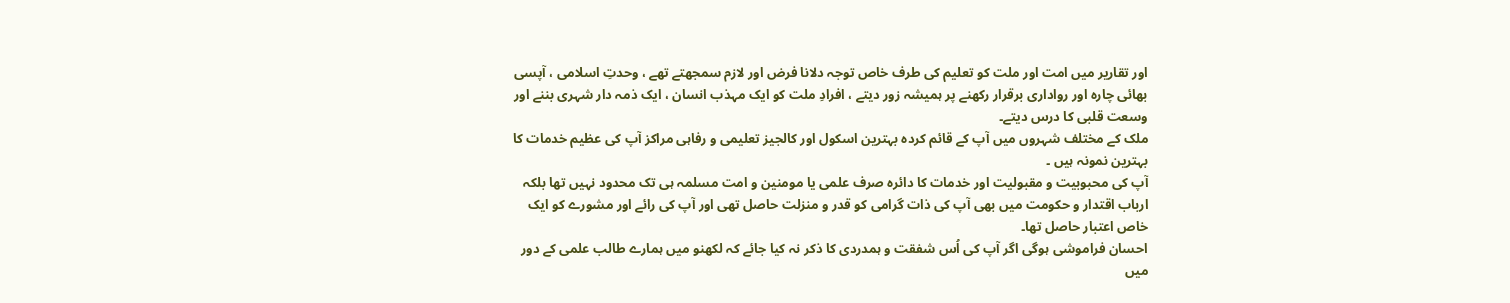اور تقاریر میں امت اور ملت کو تعلیم کی طرف خاص توجہ دلانا فرض اور لازم سمجھتے تھے ، وحدتِ اسلامی ، آپسی بھائی چارہ اور رواداری برقرار رکھنے پر ہمیشہ زور دیتے ، افرادِ ملت کو ایک مہذب انسان ، ایک ذمہ دار شہری بننے اور وسعت قلبی کا درس دیتے۔
ملک کے مختلف شہروں میں آپ کے قائم کردہ بہترین اسکول اور کالجیز تعلیمی و رفاہی مراکز آپ کی عظیم خدمات کا بہترین نمونہ ہیں ۔
آپ کی محبوبیت و مقبولیت اور خدمات کا دائرہ صرف علمی یا مومنین و امت مسلمہ ہی تک محدود نہیں تھا بلکہ ارباب اقتدار و حکومت میں بھی آپ کی ذات گرامی کو قدر و منزلت حاصل تھی اور آپ کی رائے اور مشورے کو ایک خاص اعتبار حاصل تھا۔
احسان فراموشی ہوگی اگر آپ کی اُس شفقت و ہمدردی کا ذکر نہ کیا جائے کہ لکھنو میں ہمارے طالب علمی کے دور میں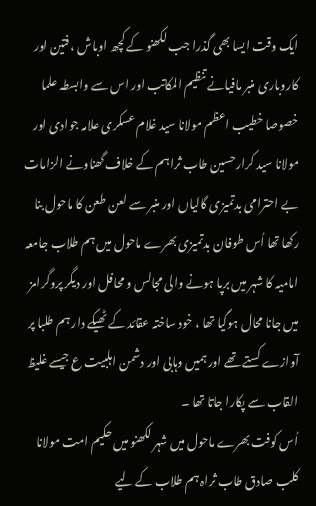ایک وقت ایسا بھی گذرا جب لکھنو کے کچھ اوباش ، فتین اور کاروباری منبر مافیانے تنظیم المکاتب اور اس سے وابسطہ علما خصوصا خطیب اعظم مولانا سید غلام عسکری علامہ جوادی اور مولانا سید کرارحسین طاب ثراہم کے خلاف گھناونے الزامات بے احترامی بدتمیزی گالیاں اور منبر سے لعن طعن کا ماحول بنا رکھا تھا اُس طوفان بدتمیزی بھرے ماحول میں ہم طلاب جامعہ امامیہ کا شہر میں برپا ہونے والی مجالس و محافل اور دیگر پروگرامز میں جانا محال ہوگیا تھا ، خود ساختہ عقائد کے ٹھیکے دار ہم طلبا پر آوازے کستے تھے اور ہمیں وہابی اور دشمن اہلبیت ع جیسے غلیظ القاب سے پکارا جاتا تھا ۔
اُس کوفت بھرے ماحول میں شہر لکھنو میں حکیم امت مولانا کلب صادق طاب ثراہ ہم طلاب کے لیے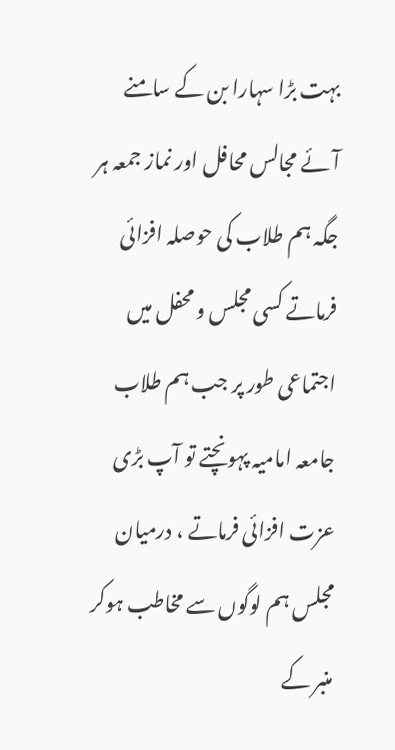بہت بڑا سہارا بن کے سامنے آئے مجالس محافل اور نماز جمعہ ہر جگہ ہم طلاب کی حوصلہ افزائی فرماتے کسی مجلس و محفل میں اجتماعی طور پر جب ہم طلاب جامعہ امامیہ پہونچتے تو آپ بڑی عزت افزائی فرماتے ، درمیان مجلس ہم لوگوں سے مخاطب ہوکر منبر کے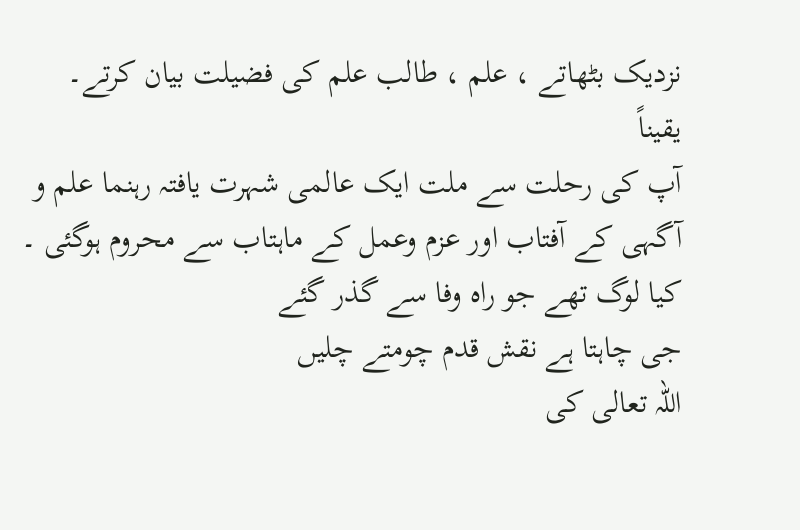نزدیک بٹھاتے ، علم ، طالب علم کی فضیلت بیان کرتے۔
یقیناً
آپ کی رحلت سے ملت ایک عالمی شہرت یافتہ رہنما علم و آگہی کے آفتاب اور عزم وعمل کے ماہتاب سے محروم ہوگئی ۔
کیا لوگ تھے جو راہ وفا سے گذر گئے
جی چاہتا ہے نقش قدم چومتے چلیں
اللہ تعالی کی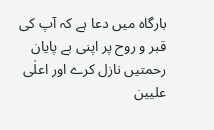بارگاہ میں دعا ہے کہ آپ کی قبر و روح پر اپنی بے پایان رحمتیں نازل کرے اور اعلٰی علیین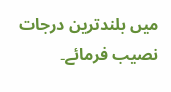میں بلندترین درجات نصیب فرمائے۔